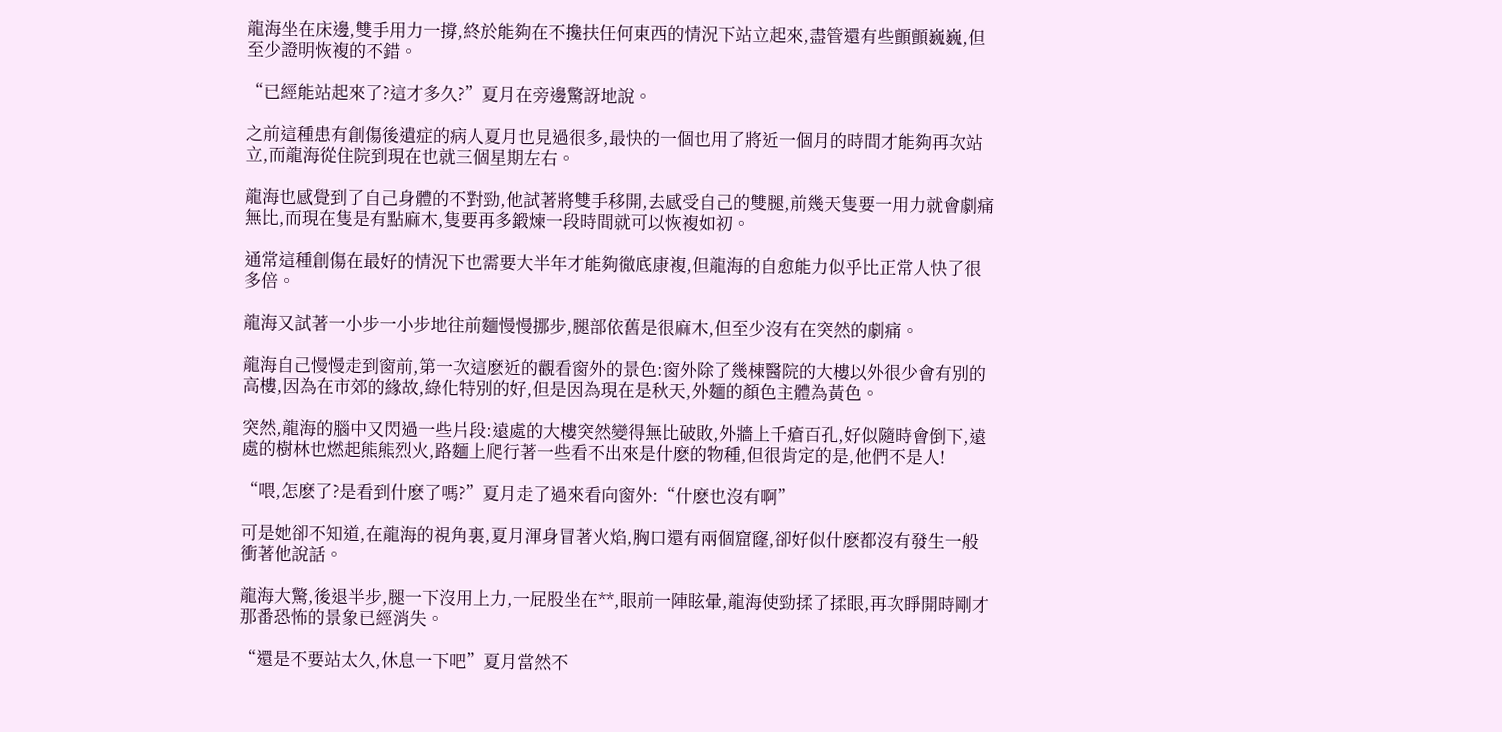龍海坐在床邊,雙手用力一撐,終於能夠在不攙扶任何東西的情況下站立起來,盡管還有些顫顫巍巍,但至少證明恢複的不錯。

“已經能站起來了?這才多久?”夏月在旁邊驚訝地說。

之前這種患有創傷後遺症的病人夏月也見過很多,最快的一個也用了將近一個月的時間才能夠再次站立,而龍海從住院到現在也就三個星期左右。

龍海也感覺到了自己身體的不對勁,他試著將雙手移開,去感受自己的雙腿,前幾天隻要一用力就會劇痛無比,而現在隻是有點麻木,隻要再多鍛煉一段時間就可以恢複如初。

通常這種創傷在最好的情況下也需要大半年才能夠徹底康複,但龍海的自愈能力似乎比正常人快了很多倍。

龍海又試著一小步一小步地往前麵慢慢挪步,腿部依舊是很麻木,但至少沒有在突然的劇痛。

龍海自己慢慢走到窗前,第一次這麽近的觀看窗外的景色:窗外除了幾棟醫院的大樓以外很少會有別的高樓,因為在市郊的緣故,綠化特別的好,但是因為現在是秋天,外麵的顏色主體為黃色。

突然,龍海的腦中又閃過一些片段:遠處的大樓突然變得無比破敗,外牆上千瘡百孔,好似隨時會倒下,遠處的樹林也燃起熊熊烈火,路麵上爬行著一些看不出來是什麽的物種,但很肯定的是,他們不是人!

“喂,怎麽了?是看到什麽了嗎?”夏月走了過來看向窗外:“什麽也沒有啊”

可是她卻不知道,在龍海的視角裏,夏月渾身冒著火焰,胸口還有兩個窟窿,卻好似什麽都沒有發生一般衝著他說話。

龍海大驚,後退半步,腿一下沒用上力,一屁股坐在**,眼前一陣眩暈,龍海使勁揉了揉眼,再次睜開時剛才那番恐怖的景象已經消失。

“還是不要站太久,休息一下吧”夏月當然不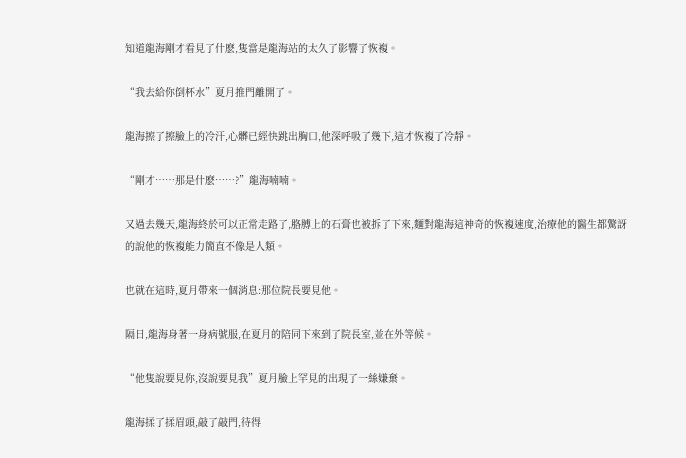知道龍海剛才看見了什麽,隻當是龍海站的太久了影響了恢複。

“我去給你倒杯水”夏月推門離開了。

龍海擦了擦臉上的冷汗,心髒已經快跳出胸口,他深呼吸了幾下,這才恢複了冷靜。

“剛才……那是什麽……?”龍海喃喃。

又過去幾天,龍海終於可以正常走路了,胳膊上的石膏也被拆了下來,麵對龍海這神奇的恢複速度,治療他的醫生都驚訝的說他的恢複能力簡直不像是人類。

也就在這時,夏月帶來一個消息:那位院長要見他。

隔日,龍海身著一身病號服,在夏月的陪同下來到了院長室,並在外等候。

“他隻說要見你,沒說要見我”夏月臉上罕見的出現了一絲嫌棄。

龍海揉了揉眉頭,敲了敲門,待得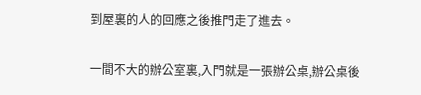到屋裏的人的回應之後推門走了進去。

一間不大的辦公室裏,入門就是一張辦公桌,辦公桌後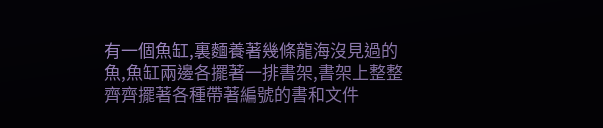有一個魚缸,裏麵養著幾條龍海沒見過的魚,魚缸兩邊各擺著一排書架,書架上整整齊齊擺著各種帶著編號的書和文件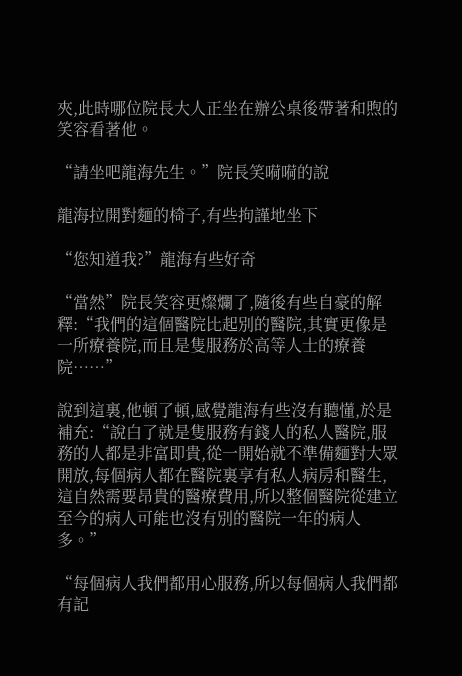夾,此時哪位院長大人正坐在辦公桌後帶著和煦的笑容看著他。

“請坐吧龍海先生。”院長笑嗬嗬的說

龍海拉開對麵的椅子,有些拘謹地坐下

“您知道我?”龍海有些好奇

“當然”院長笑容更燦爛了,隨後有些自豪的解釋:“我們的這個醫院比起別的醫院,其實更像是一所療養院,而且是隻服務於高等人士的療養院……”

說到這裏,他頓了頓,感覺龍海有些沒有聽懂,於是補充:“說白了就是隻服務有錢人的私人醫院,服務的人都是非富即貴,從一開始就不準備麵對大眾開放,每個病人都在醫院裏享有私人病房和醫生,這自然需要昂貴的醫療費用,所以整個醫院從建立至今的病人可能也沒有別的醫院一年的病人多。”

“每個病人我們都用心服務,所以每個病人我們都有記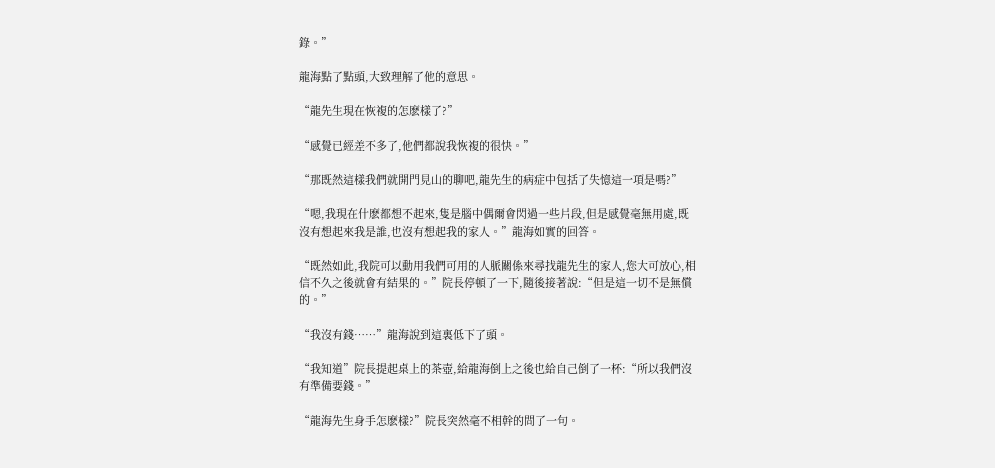錄。”

龍海點了點頭,大致理解了他的意思。

“龍先生現在恢複的怎麽樣了?”

“感覺已經差不多了,他們都說我恢複的很快。”

“那既然這樣我們就開門見山的聊吧,龍先生的病症中包括了失憶這一項是嗎?”

“嗯,我現在什麽都想不起來,隻是腦中偶爾會閃過一些片段,但是感覺毫無用處,既沒有想起來我是誰,也沒有想起我的家人。”龍海如實的回答。

“既然如此,我院可以動用我們可用的人脈關係來尋找龍先生的家人,您大可放心,相信不久之後就會有結果的。”院長停頓了一下,隨後接著說:“但是這一切不是無償的。”

“我沒有錢……”龍海說到這裏低下了頭。

“我知道”院長提起桌上的茶壺,給龍海倒上之後也給自己倒了一杯:“所以我們沒有準備要錢。”

“龍海先生身手怎麽樣?”院長突然毫不相幹的問了一句。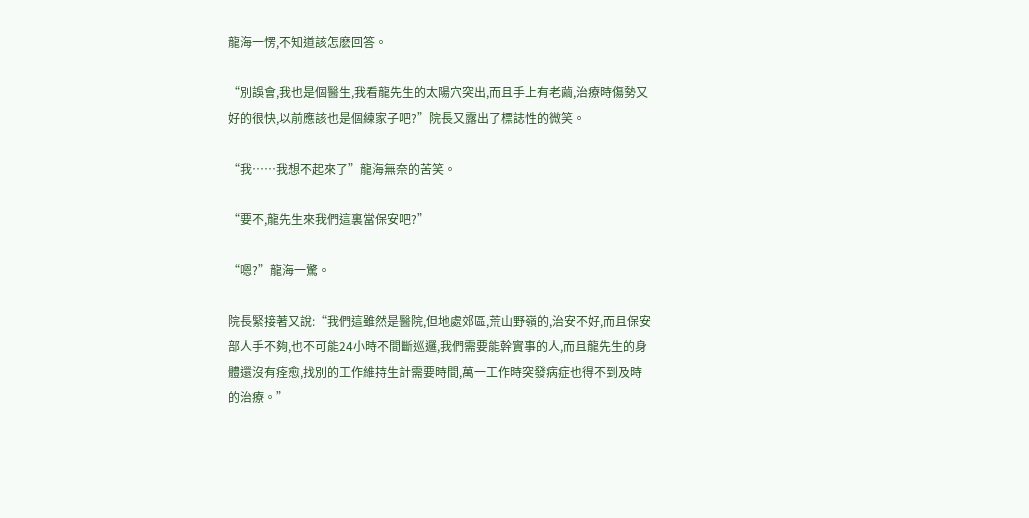龍海一愣,不知道該怎麽回答。

“別誤會,我也是個醫生,我看龍先生的太陽穴突出,而且手上有老繭,治療時傷勢又好的很快,以前應該也是個練家子吧?”院長又露出了標誌性的微笑。

“我……我想不起來了”龍海無奈的苦笑。

“要不,龍先生來我們這裏當保安吧?”

“嗯?”龍海一驚。

院長緊接著又說:“我們這雖然是醫院,但地處郊區,荒山野嶺的,治安不好,而且保安部人手不夠,也不可能24小時不間斷巡邏,我們需要能幹實事的人,而且龍先生的身體還沒有痊愈,找別的工作維持生計需要時間,萬一工作時突發病症也得不到及時的治療。”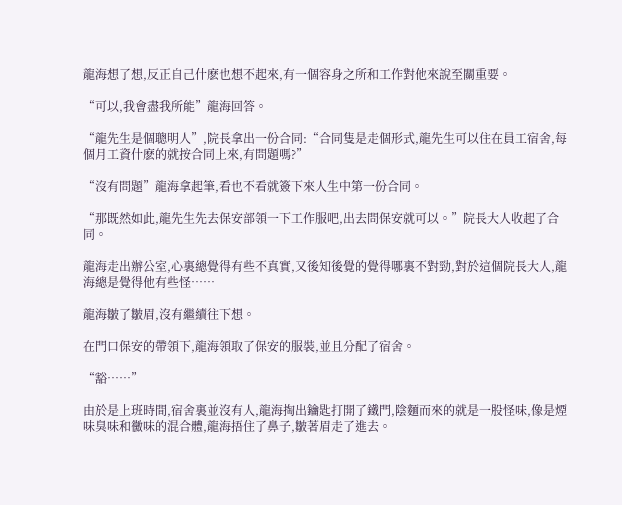龍海想了想,反正自己什麽也想不起來,有一個容身之所和工作對他來說至關重要。

“可以,我會盡我所能”龍海回答。

“龍先生是個聰明人”,院長拿出一份合同:“合同隻是走個形式,龍先生可以住在員工宿舍,每個月工資什麽的就按合同上來,有問題嗎?”

“沒有問題”龍海拿起筆,看也不看就簽下來人生中第一份合同。

“那既然如此,龍先生先去保安部領一下工作服吧,出去問保安就可以。”院長大人收起了合同。

龍海走出辦公室,心裏總覺得有些不真實,又後知後覺的覺得哪裏不對勁,對於這個院長大人,龍海總是覺得他有些怪……

龍海皺了皺眉,沒有繼續往下想。

在門口保安的帶領下,龍海領取了保安的服裝,並且分配了宿舍。

“豁……”

由於是上班時間,宿舍裏並沒有人,龍海掏出鑰匙打開了鐵門,陰麵而來的就是一股怪味,像是煙味臭味和黴味的混合體,龍海捂住了鼻子,皺著眉走了進去。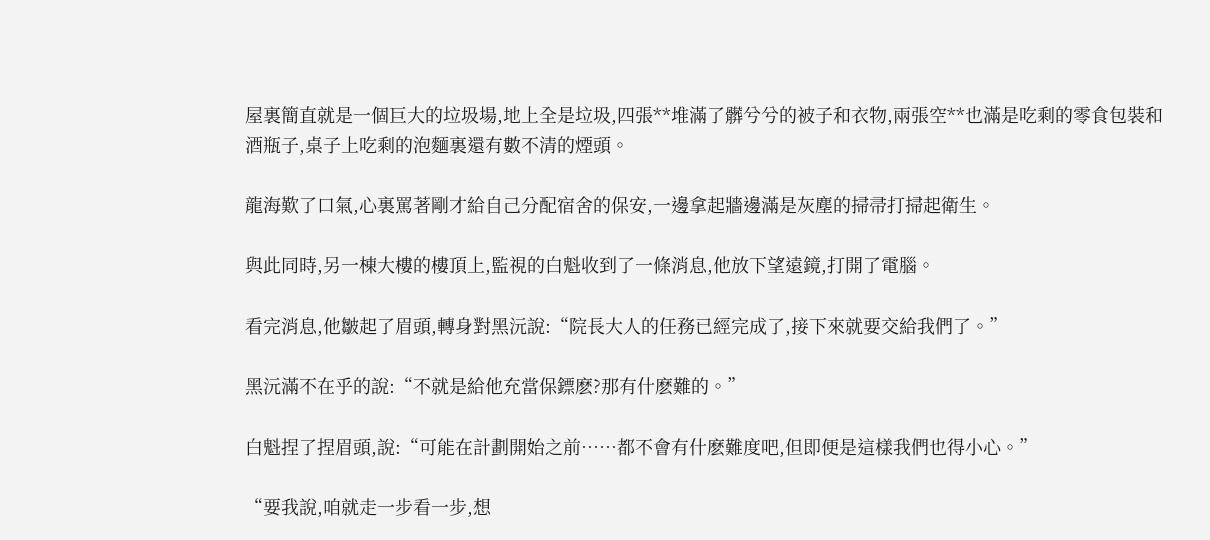屋裏簡直就是一個巨大的垃圾場,地上全是垃圾,四張**堆滿了髒兮兮的被子和衣物,兩張空**也滿是吃剩的零食包裝和酒瓶子,桌子上吃剩的泡麵裏還有數不清的煙頭。

龍海歎了口氣,心裏罵著剛才給自己分配宿舍的保安,一邊拿起牆邊滿是灰塵的掃帚打掃起衛生。

與此同時,另一棟大樓的樓頂上,監視的白魁收到了一條消息,他放下望遠鏡,打開了電腦。

看完消息,他皺起了眉頭,轉身對黑沅說:“院長大人的任務已經完成了,接下來就要交給我們了。”

黑沅滿不在乎的說:“不就是給他充當保鏢麽?那有什麽難的。”

白魁捏了捏眉頭,說:“可能在計劃開始之前……都不會有什麽難度吧,但即便是這樣我們也得小心。”

“要我說,咱就走一步看一步,想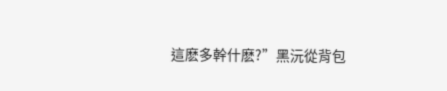這麽多幹什麽?”黑沅從背包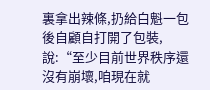裏拿出辣條,扔給白魁一包後自顧自打開了包裝,說:“至少目前世界秩序還沒有崩壞,咱現在就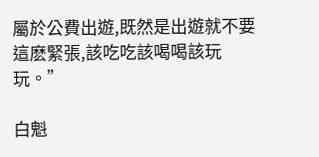屬於公費出遊,既然是出遊就不要這麽緊張,該吃吃該喝喝該玩玩。”

白魁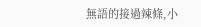無語的接過辣條,小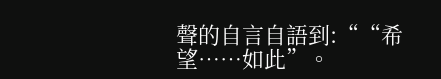聲的自言自語到:““希望……如此”。